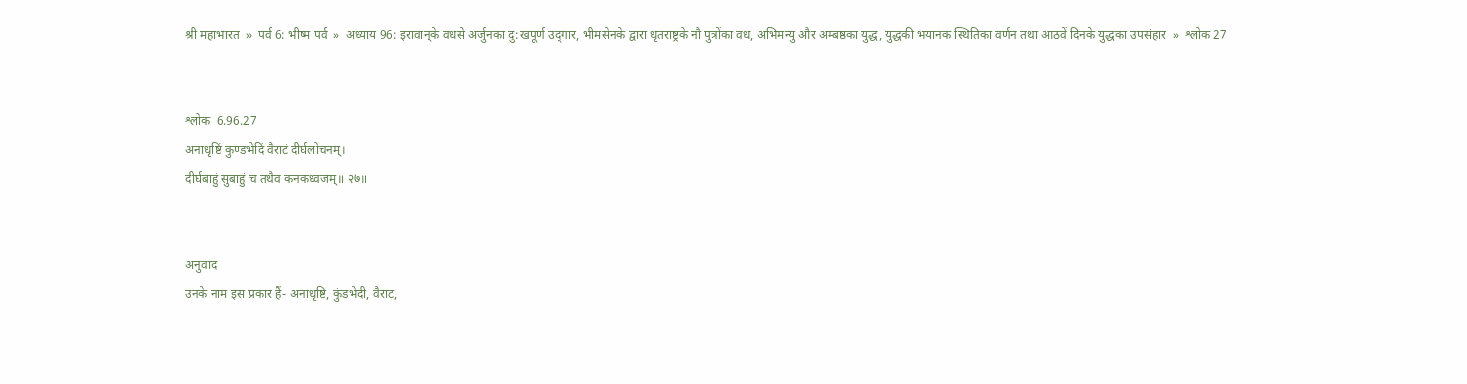श्री महाभारत  »  पर्व 6: भीष्म पर्व  »  अध्याय 96: इरावान‍्के वधसे अर्जुनका दु:खपूर्ण उद्‍गार, भीमसेनके द्वारा धृतराष्ट्रके नौ पुत्रोंका वध, अभिमन्यु और अम्बष्ठका युद्ध, युद्धकी भयानक स्थितिका वर्णन तथा आठवें दिनके युद्धका उपसंहार  »  श्लोक 27


श्लोक  6.96.27
अनाधृष्टिं कुण्डभेदिं वैराटं दीर्घलोचनम्।
दीर्घबाहुं सुबाहुं च तथैव कनकध्वजम्॥ २७॥


अनुवाद
उनके नाम इस प्रकार हैं- अनाधृष्टि, कुंडभेदी, वैराट,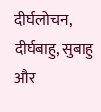दीर्घलोचन, दीर्घबाहु, सुबाहु और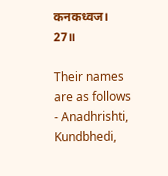कनकध्वज। 27॥

Their names are as follows - Anadhrishti, Kundbhedi,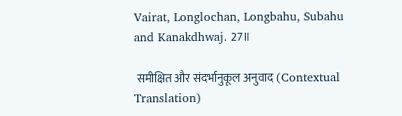Vairat, Longlochan, Longbahu, Subahu and Kanakdhwaj. 27॥

 समीक्षित और संदर्भानुकूल अनुवाद (Contextual Translation)